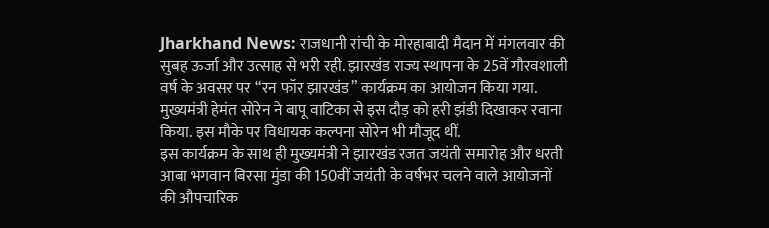Jharkhand News: राजधानी रांची के मोरहाबादी मैदान में मंगलवार की सुबह ऊर्जा और उत्साह से भरी रही. झारखंड राज्य स्थापना के 25वें गौरवशाली वर्ष के अवसर पर “रन फॉर झारखंड” कार्यक्रम का आयोजन किया गया. मुख्यमंत्री हेमंत सोरेन ने बापू वाटिका से इस दौड़ को हरी झंडी दिखाकर रवाना किया. इस मौके पर विधायक कल्पना सोरेन भी मौजूद थीं.
इस कार्यक्रम के साथ ही मुख्यमंत्री ने झारखंड रजत जयंती समारोह और धरती आबा भगवान बिरसा मुंडा की 150वीं जयंती के वर्षभर चलने वाले आयोजनों की औपचारिक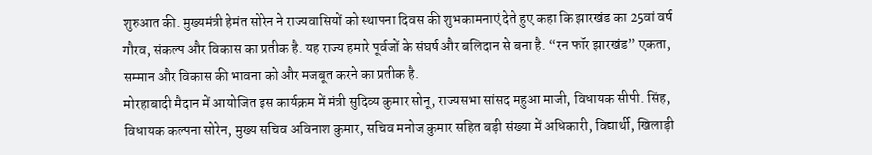शुरुआत की. मुख्यमंत्री हेमंत सोरेन ने राज्यवासियों को स्थापना दिवस की शुभकामनाएं देते हुए कहा कि झारखंड का 25वां वर्ष गौरव, संकल्प और विकास का प्रतीक है. यह राज्य हमारे पूर्वजों के संघर्ष और बलिदान से बना है. “रन फॉर झारखंड” एकता, सम्मान और विकास की भावना को और मजबूत करने का प्रतीक है.
मोरहाबादी मैदान में आयोजित इस कार्यक्रम में मंत्री सुदिव्य कुमार सोनू, राज्यसभा सांसद महुआ माजी, विधायक सीपी. सिंह, विधायक कल्पना सोरेन, मुख्य सचिव अविनाश कुमार, सचिव मनोज कुमार सहित बड़ी संख्या में अधिकारी, विद्यार्थी, खिलाड़ी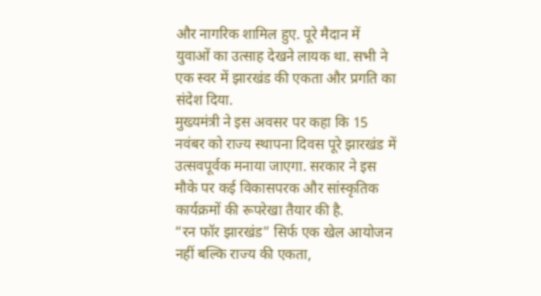और नागरिक शामिल हुए. पूरे मैदान में युवाओं का उत्साह देखने लायक था. सभी ने एक स्वर में झारखंड की एकता और प्रगति का संदेश दिया.
मुख्यमंत्री ने इस अवसर पर कहा कि 15 नवंबर को राज्य स्थापना दिवस पूरे झारखंड में उत्सवपूर्वक मनाया जाएगा. सरकार ने इस मौके पर कई विकासपरक और सांस्कृतिक कार्यक्रमों की रूपरेखा तैयार की है.
“रन फॉर झारखंड” सिर्फ एक खेल आयोजन नहीं बल्कि राज्य की एकता,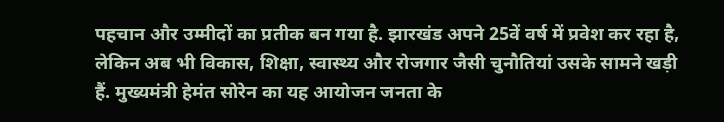पहचान और उम्मीदों का प्रतीक बन गया है. झारखंड अपने 25वें वर्ष में प्रवेश कर रहा है, लेकिन अब भी विकास, शिक्षा, स्वास्थ्य और रोजगार जैसी चुनौतियां उसके सामने खड़ी हैं. मुख्यमंत्री हेमंत सोरेन का यह आयोजन जनता के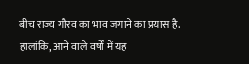बीच राज्य गौरव का भाव जगाने का प्रयास है. हालांकि, आने वाले वर्षों में यह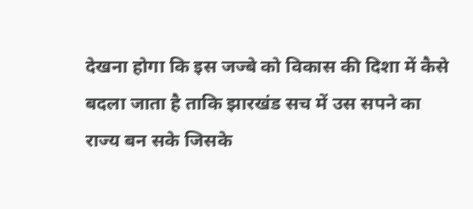देखना होगा कि इस जज्बे को विकास की दिशा में कैसे बदला जाता है ताकि झारखंड सच में उस सपने का राज्य बन सके जिसके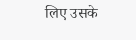लिए उसके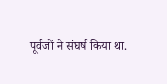पूर्वजों ने संघर्ष किया था.